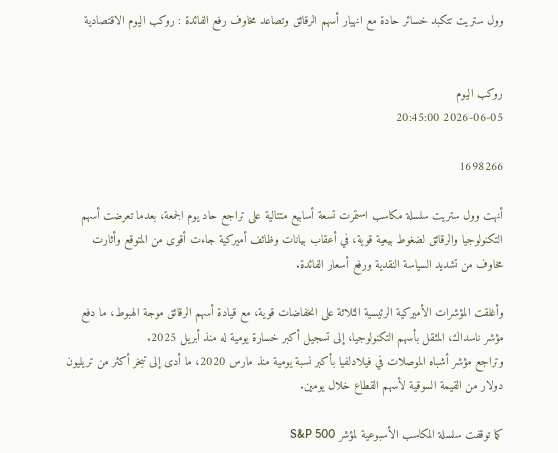وول ستريت تتكبد خسائر حادة مع انهيار أسهم الرقائق وتصاعد مخاوف رفع الفائدة : روكب اليوم الاقتصادية


روكب اليوم
2026-06-05 20:45:00

1698266

أنهت وول ستريت سلسلة مكاسب استمرت تسعة أسابيع متتالية على تراجع حاد يوم الجمعة، بعدما تعرضت أسهم التكنولوجيا والرقائق لضغوط بيعية قوية، في أعقاب بيانات وظائف أميركية جاءت أقوى من المتوقع وأثارت مخاوف من تشديد السياسة النقدية ورفع أسعار الفائدة.

وأغلقت المؤشرات الأميركية الرئيسية الثلاثة على انخفاضات قوية، مع قيادة أسهم الرقائق موجة الهبوط، ما دفع مؤشر ناسداك، المثقل بأسهم التكنولوجيا، إلى تسجيل أكبر خسارة يومية له منذ أبريل 2025.
وتراجع مؤشر أشباه الموصلات في فيلادلفيا بأكبر نسبة يومية منذ مارس 2020، ما أدى إلى تبخر أكثر من تريليون دولار من القيمة السوقية لأسهم القطاع خلال يومين.

كما توقفت سلسلة المكاسب الأسبوعية لمؤشر S&P 500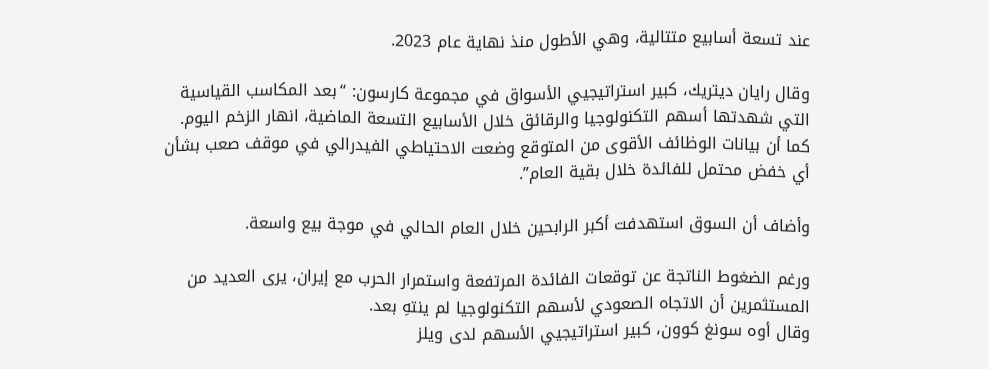عند تسعة أسابيع متتالية، وهي الأطول منذ نهاية عام 2023.

وقال رايان ديتريك، كبير استراتيجيي الأسواق في مجموعة كارسون: “بعد المكاسب القياسية التي شهدتها أسهم التكنولوجيا والرقائق خلال الأسابيع التسعة الماضية، انهار الزخم اليوم. كما أن بيانات الوظائف الأقوى من المتوقع وضعت الاحتياطي الفيدرالي في موقف صعب بشأن أي خفض محتمل للفائدة خلال بقية العام”.

وأضاف أن السوق استهدفت أكبر الرابحين خلال العام الحالي في موجة بيع واسعة.

ورغم الضغوط الناتجة عن توقعات الفائدة المرتفعة واستمرار الحرب مع إيران، يرى العديد من المستثمرين أن الاتجاه الصعودي لأسهم التكنولوجيا لم ينتهِ بعد.
وقال أوه سونغ كوون، كبير استراتيجيي الأسهم لدى ويلز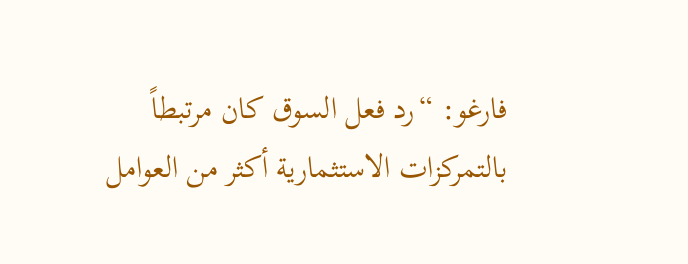فارغو: “رد فعل السوق كان مرتبطاً بالتمركزات الاستثمارية أكثر من العوامل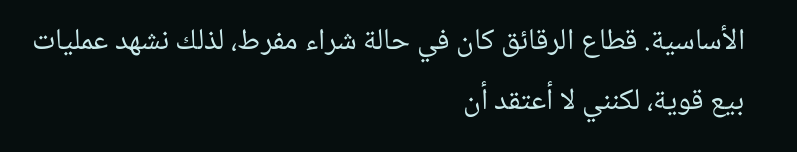الأساسية. قطاع الرقائق كان في حالة شراء مفرط، لذلك نشهد عمليات بيع قوية، لكنني لا أعتقد أن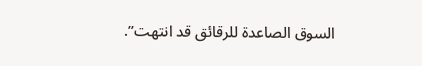السوق الصاعدة للرقائق قد انتهت”.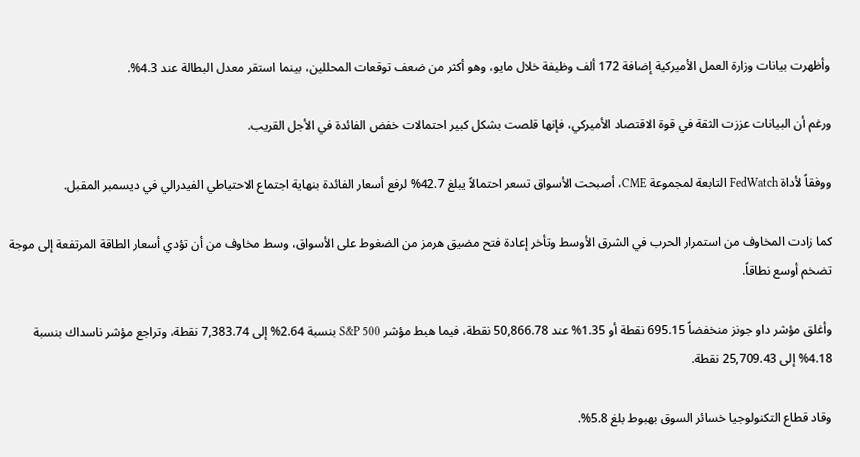وأظهرت بيانات وزارة العمل الأميركية إضافة 172 ألف وظيفة خلال مايو، وهو أكثر من ضعف توقعات المحللين، بينما استقر معدل البطالة عند 4.3%.

ورغم أن البيانات عززت الثقة في قوة الاقتصاد الأميركي، فإنها قلصت بشكل كبير احتمالات خفض الفائدة في الأجل القريب.

ووفقاً لأداة FedWatch التابعة لمجموعة CME، أصبحت الأسواق تسعر احتمالاً يبلغ 42.7% لرفع أسعار الفائدة بنهاية اجتماع الاحتياطي الفيدرالي في ديسمبر المقبل.

كما زادت المخاوف من استمرار الحرب في الشرق الأوسط وتأخر إعادة فتح مضيق هرمز من الضغوط على الأسواق، وسط مخاوف من أن تؤدي أسعار الطاقة المرتفعة إلى موجة تضخم أوسع نطاقاً.

وأغلق مؤشر داو جونز منخفضاً 695.15 نقطة أو 1.35% عند 50,866.78 نقطة، فيما هبط مؤشر S&P 500 بنسبة 2.64% إلى 7,383.74 نقطة، وتراجع مؤشر ناسداك بنسبة 4.18% إلى 25,709.43 نقطة.

وقاد قطاع التكنولوجيا خسائر السوق بهبوط بلغ 5.8%.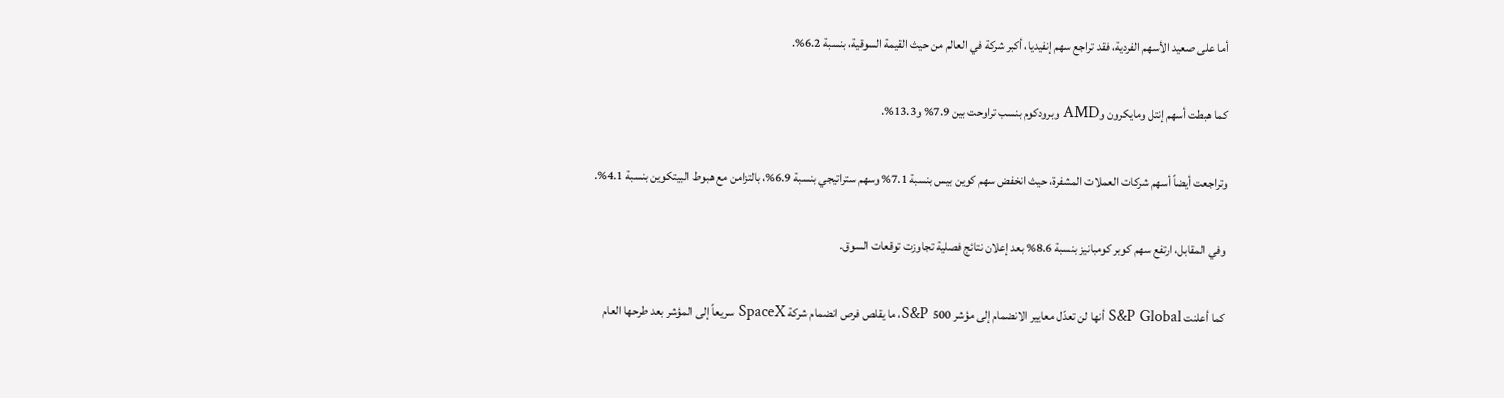أما على صعيد الأسهم الفردية، فقد تراجع سهم إنفيديا، أكبر شركة في العالم من حيث القيمة السوقية، بنسبة 6.2%.

كما هبطت أسهم إنتل ومايكرون وAMD وبرودكوم بنسب تراوحت بين 7.9% و13.3%.

وتراجعت أيضاً أسهم شركات العملات المشفرة، حيث انخفض سهم كوين بيس بنسبة 7.1% وسهم ستراتيجي بنسبة 6.9%، بالتزامن مع هبوط البيتكوين بنسبة 4.1%.

وفي المقابل، ارتفع سهم كوبر كومبانيز بنسبة 8.6% بعد إعلان نتائج فصلية تجاوزت توقعات السوق.

كما أعلنت S&P Global أنها لن تعدّل معايير الانضمام إلى مؤشر S&P 500، ما يقلص فرص انضمام شركة SpaceX سريعاً إلى المؤشر بعد طرحها العام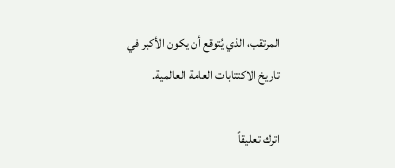المرتقب، الذي يُتوقع أن يكون الأكبر في تاريخ الاكتتابات العامة العالمية.

اترك تعليقاً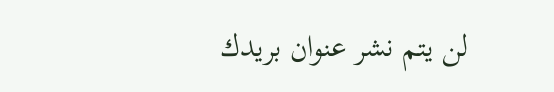لن يتم نشر عنوان بريدك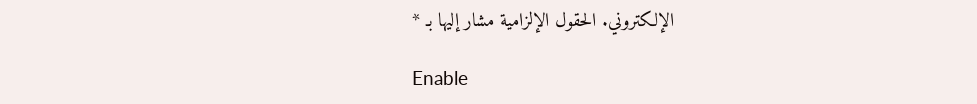الإلكتروني. الحقول الإلزامية مشار إليها بـ *

Enable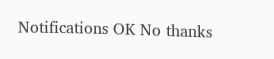Notifications OK No thanks